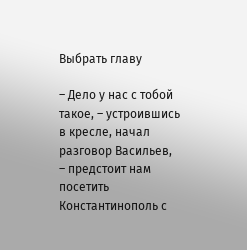Выбрать главу

– Дело у нас с тобой такое, – устроившись в кресле, начал разговор Васильев, – предстоит нам посетить Константинополь с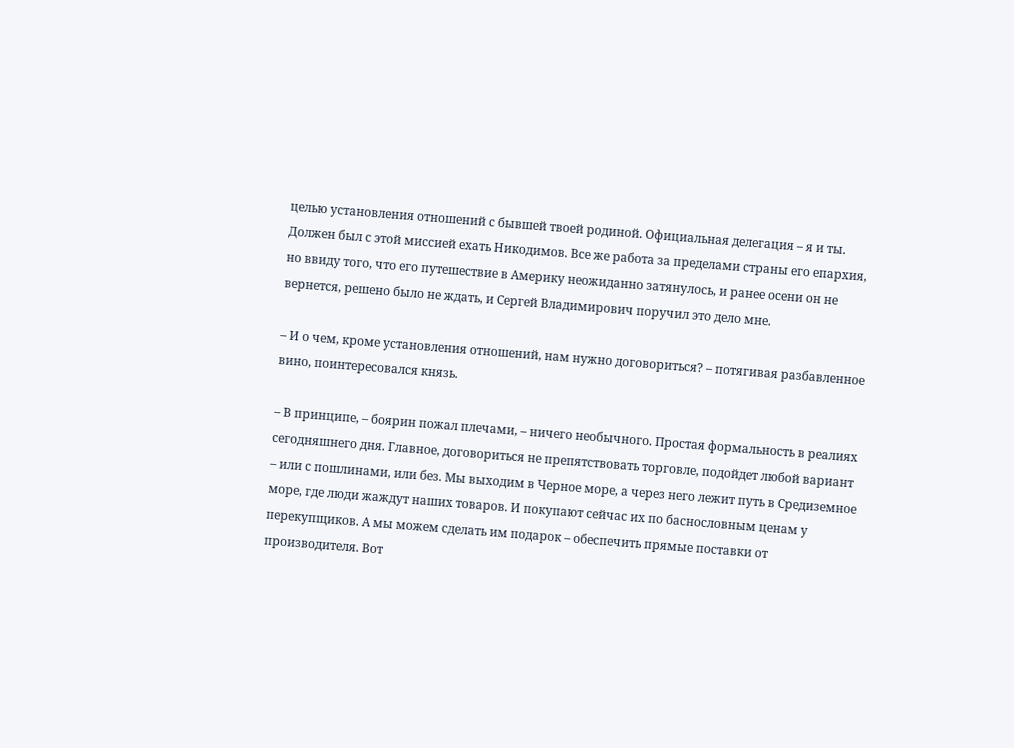целью установления отношений с бывшей твоей родиной. Официальная делегация – я и ты. Должен был с этой миссией ехать Никодимов. Все же работа за пределами страны его епархия, но ввиду того, что его путешествие в Америку неожиданно затянулось, и ранее осени он не вернется, решено было не ждать, и Сергей Владимирович поручил это дело мне.

– И о чем, кроме установления отношений, нам нужно договориться? – потягивая разбавленное вино, поинтересовался князь.

– В принципе, – боярин пожал плечами, – ничего необычного. Простая формальность в реалиях сегодняшнего дня. Главное, договориться не препятствовать торговле, подойдет любой вариант – или с пошлинами, или без. Мы выходим в Черное море, а через него лежит путь в Средиземное море, где люди жаждут наших товаров. И покупают сейчас их по баснословным ценам у перекупщиков. А мы можем сделать им подарок – обеспечить прямые поставки от производителя. Вот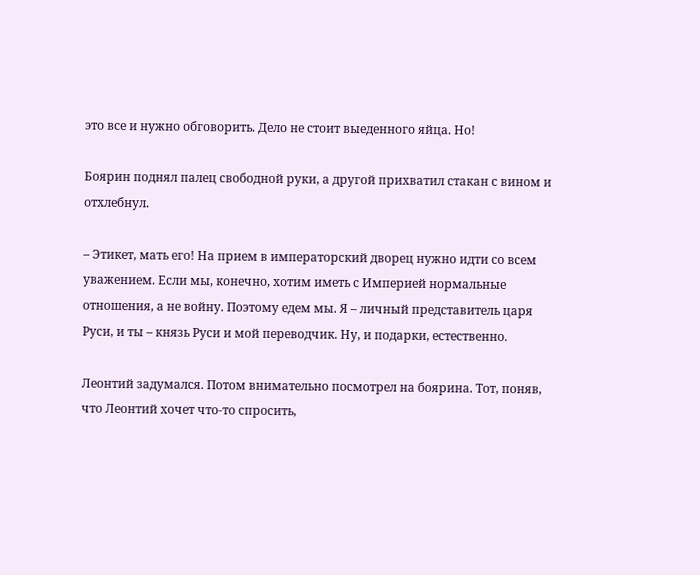это все и нужно обговорить. Дело не стоит выеденного яйца. Но!

Боярин поднял палец свободной руки, а другой прихватил стакан с вином и отхлебнул.

– Этикет, мать его! На прием в императорский дворец нужно идти со всем уважением. Если мы, конечно, хотим иметь с Империей нормальные отношения, а не войну. Поэтому едем мы. Я – личный представитель царя Руси, и ты – князь Руси и мой переводчик. Ну, и подарки, естественно.

Леонтий задумался. Потом внимательно посмотрел на боярина. Тот, поняв, что Леонтий хочет что-то спросить,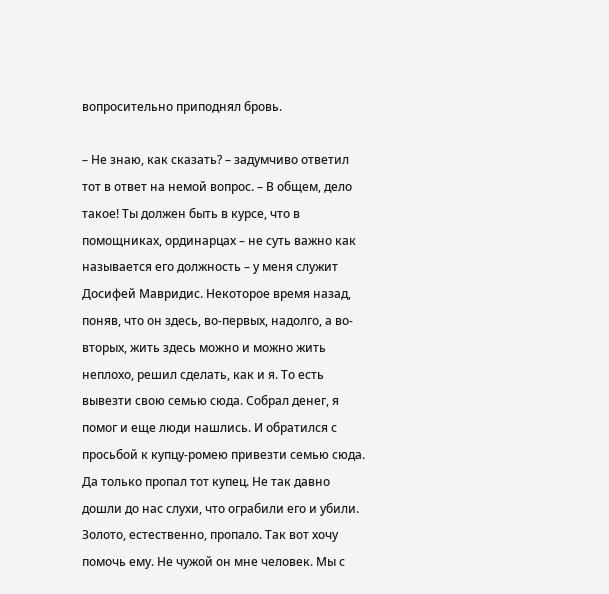вопросительно приподнял бровь.

– Не знаю, как сказать? – задумчиво ответил тот в ответ на немой вопрос. – В общем, дело такое! Ты должен быть в курсе, что в помощниках, ординарцах – не суть важно как называется его должность – у меня служит Досифей Мавридис. Некоторое время назад, поняв, что он здесь, во-первых, надолго, а во-вторых, жить здесь можно и можно жить неплохо, решил сделать, как и я. То есть вывезти свою семью сюда. Собрал денег, я помог и еще люди нашлись. И обратился с просьбой к купцу-ромею привезти семью сюда. Да только пропал тот купец. Не так давно дошли до нас слухи, что ограбили его и убили. Золото, естественно, пропало. Так вот хочу помочь ему. Не чужой он мне человек. Мы с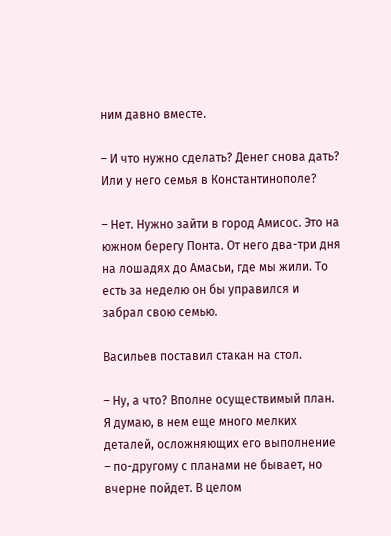ним давно вместе.

– И что нужно сделать? Денег снова дать? Или у него семья в Константинополе?

– Нет. Нужно зайти в город Амисос. Это на южном берегу Понта. От него два-три дня на лошадях до Амасьи, где мы жили. То есть за неделю он бы управился и забрал свою семью.

Васильев поставил стакан на стол.

– Ну, а что? Вполне осуществимый план. Я думаю, в нем еще много мелких деталей, осложняющих его выполнение – по-другому с планами не бывает, но вчерне пойдет. В целом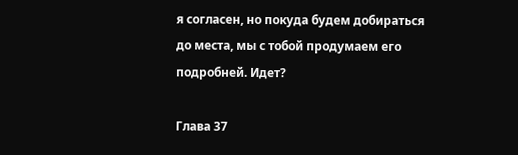я согласен, но покуда будем добираться до места, мы с тобой продумаем его подробней. Идет?

Глава 37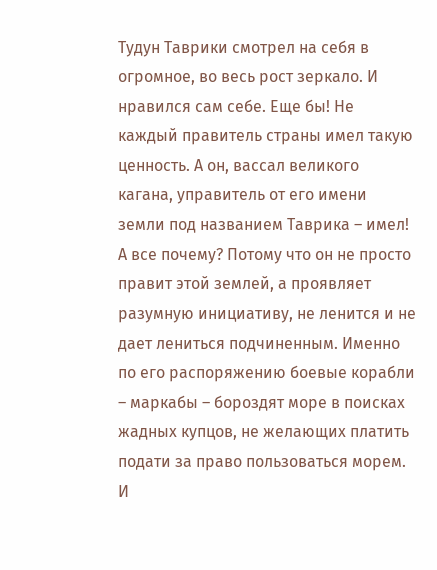Тудун Таврики смотрел на себя в огромное, во весь рост зеркало. И нравился сам себе. Еще бы! Не каждый правитель страны имел такую ценность. А он, вассал великого кагана, управитель от его имени земли под названием Таврика – имел! А все почему? Потому что он не просто правит этой землей, а проявляет разумную инициативу, не ленится и не дает лениться подчиненным. Именно по его распоряжению боевые корабли – маркабы – бороздят море в поисках жадных купцов, не желающих платить подати за право пользоваться морем. И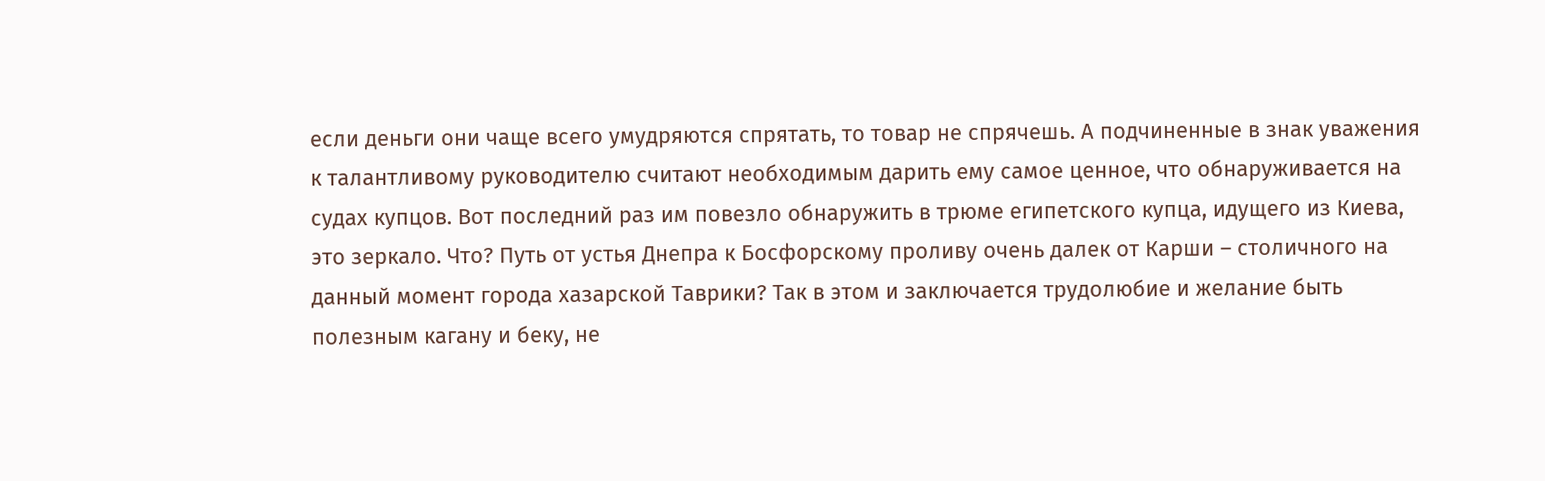если деньги они чаще всего умудряются спрятать, то товар не спрячешь. А подчиненные в знак уважения к талантливому руководителю считают необходимым дарить ему самое ценное, что обнаруживается на судах купцов. Вот последний раз им повезло обнаружить в трюме египетского купца, идущего из Киева, это зеркало. Что? Путь от устья Днепра к Босфорскому проливу очень далек от Карши – столичного на данный момент города хазарской Таврики? Так в этом и заключается трудолюбие и желание быть полезным кагану и беку, не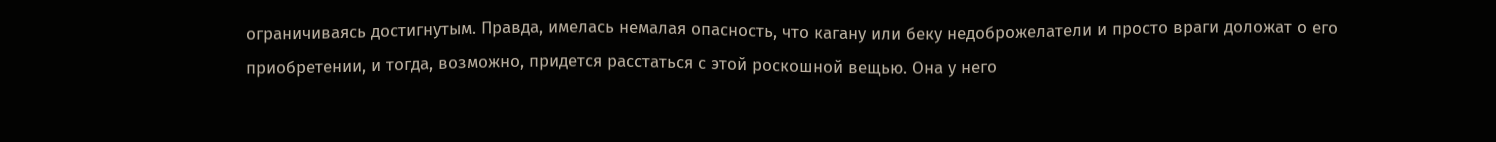ограничиваясь достигнутым. Правда, имелась немалая опасность, что кагану или беку недоброжелатели и просто враги доложат о его приобретении, и тогда, возможно, придется расстаться с этой роскошной вещью. Она у него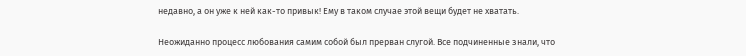недавно, а он уже к ней как-то привык! Ему в таком случае этой вещи будет не хватать.

Неожиданно процесс любования самим собой был прерван слугой. Все подчиненные знали, что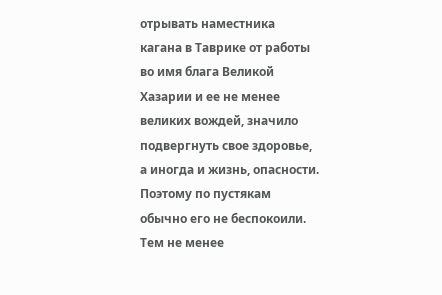отрывать наместника кагана в Таврике от работы во имя блага Великой Хазарии и ее не менее великих вождей, значило подвергнуть свое здоровье, а иногда и жизнь, опасности. Поэтому по пустякам обычно его не беспокоили. Тем не менее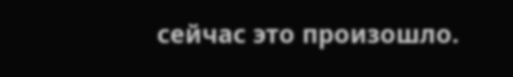сейчас это произошло.